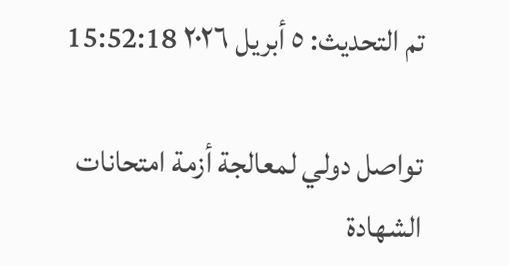تم التحديث: ٥ أبريل ٢٠٢٦ 15:52:18

تواصل دولي لمعالجة أزمة امتحانات الشهادة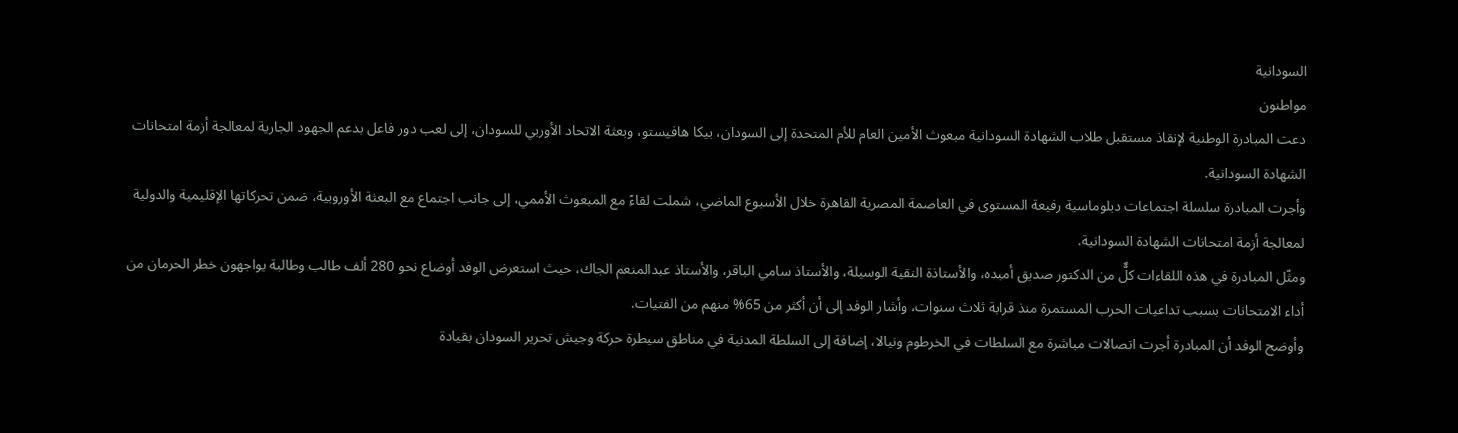السودانية
مواطنون
دعت المبادرة الوطنية لإنقاذ مستقبل طلاب الشهادة السودانية مبعوث الأمين العام للأم المتحدة إلى السودان، بيكا هافيستو، وبعثة الاتحاد الأوربي للسودان، إلى لعب دور فاعل بدعم الجهود الجارية لمعالجة أزمة امتحانات الشهادة السودانية.
وأجرت المبادرة سلسلة اجتماعات دبلوماسية رفيعة المستوى في العاصمة المصرية القاهرة خلال الأسبوع الماضي، شملت لقاءً مع المبعوث الأممي، إلى جانب اجتماع مع البعثة الأوروبية، ضمن تحركاتها الإقليمية والدولية لمعالجة أزمة امتحانات الشهادة السودانية.
ومثّل المبادرة في هذه اللقاءات كلٌّ من الدكتور صديق أمبده، والأستاذة النقية الوسيلة، والأستاذ سامي الباقر، والأستاذ عبدالمنعم الجاك، حيث استعرض الوفد أوضاع نحو 280 ألف طالب وطالبة يواجهون خطر الحرمان من أداء الامتحانات بسبب تداعيات الحرب المستمرة منذ قرابة ثلاث سنوات، وأشار الوفد إلى أن أكثر من 65% منهم من الفتيات.
وأوضح الوفد أن المبادرة أجرت اتصالات مباشرة مع السلطات في الخرطوم ونيالا، إضافة إلى السلطة المدنية في مناطق سيطرة حركة وجيش تحرير السودان بقيادة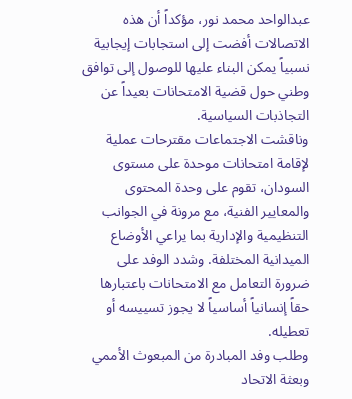عبدالواحد محمد نور، مؤكداً أن هذه الاتصالات أفضت إلى استجابات إيجابية نسبياً يمكن البناء عليها للوصول إلى توافق وطني حول قضية الامتحانات بعيداً عن التجاذبات السياسية.
وناقشت الاجتماعات مقترحات عملية لإقامة امتحانات موحدة على مستوى السودان، تقوم على وحدة المحتوى والمعايير الفنية، مع مرونة في الجوانب التنظيمية والإدارية بما يراعي الأوضاع الميدانية المختلفة. وشدد الوفد على ضرورة التعامل مع الامتحانات باعتبارها حقاً إنسانياً أساسياً لا يجوز تسييسه أو تعطيله.
وطلب وفد المبادرة من المبعوث الأممي وبعثة الاتحاد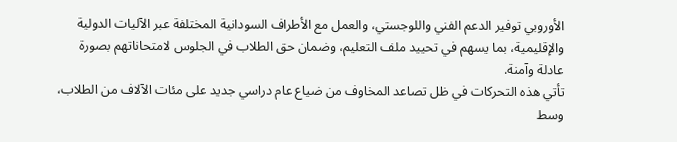الأوروبي توفير الدعم الفني واللوجستي، والعمل مع الأطراف السودانية المختلفة عبر الآليات الدولية والإقليمية، بما يسهم في تحييد ملف التعليم، وضمان حق الطلاب في الجلوس لامتحاناتهم بصورة عادلة وآمنة.
تأتي هذه التحركات في ظل تصاعد المخاوف من ضياع عام دراسي جديد على مئات الآلاف من الطلاب، وسط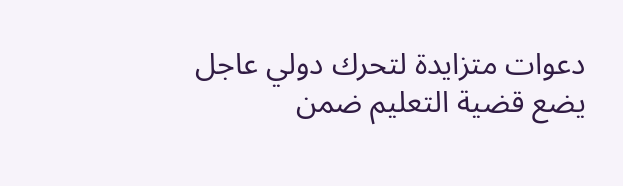دعوات متزايدة لتحرك دولي عاجل يضع قضية التعليم ضمن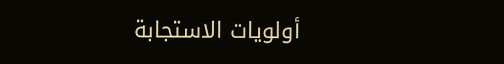أولويات الاستجابة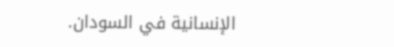الإنسانية في السودان.